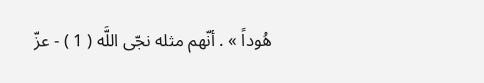هُوداً » . أنّهم مثله نجّى اللَّه ( 1 ) - عزّ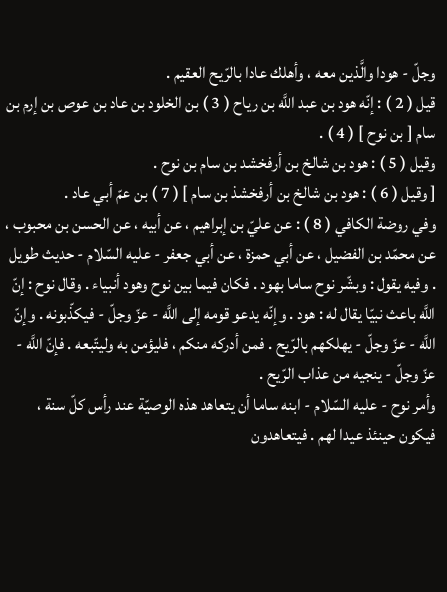وجلّ - هودا والَّذين معه ، وأهلك عادا بالرّيح العقيم .
قيل ( 2 ) : إنّه هود بن عبد اللَّه بن رياح ( 3 ) بن الخلود بن عاد بن عوص بن إرم بن سام [ بن نوح ] ( 4 ) .
وقيل ( 5 ) : هود بن شالخ بن أرفخشد بن سام بن نوح .
[ وقيل ( 6 ) : هود بن شالخ بن أرفخشذ بن سام ] ( 7 ) بن عمّ أبي عاد .
وفي روضة الكافي ( 8 ) : عن عليّ بن إبراهيم ، عن أبيه ، عن الحسن بن محبوب ، عن محمّد بن الفضيل ، عن أبي حمزة ، عن أبي جعفر - عليه السّلام - حديث طويل . وفيه يقول : وبشّر نوح ساما بهود . فكان فيما بين نوح وهود أنبياء . وقال نوح : إنّ اللَّه باعث نبيّا يقال له : هود . وإنّه يدعو قومه إلى اللَّه - عزّ وجلّ - فيكذّبونه . وإنّ اللَّه - عزّ وجلّ - يهلكهم بالرّيح . فمن أدركه منكم ، فليؤمن به وليتّبعه . فإنّ اللَّه - عزّ وجلّ - ينجيه من عذاب الرّيح .
وأمر نوح - عليه السّلام - ابنه ساما أن يتعاهد هذه الوصيّة عند رأس كلّ سنة ، فيكون حينئذ عيدا لهم . فيتعاهدون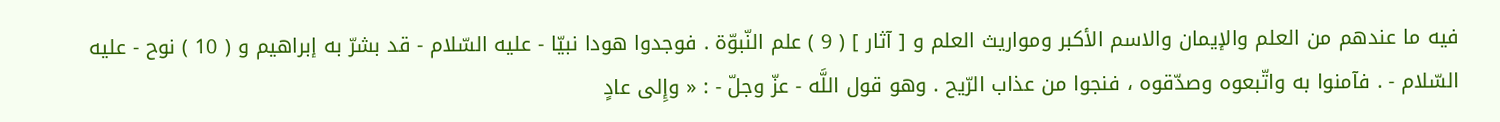فيه ما عندهم من العلم والإيمان والاسم الأكبر ومواريث العلم و [ آثار ] ( 9 ) علم النّبوّة . فوجدوا هودا نبيّا - عليه السّلام - قد بشرّ به إبراهيم و ( 10 ) نوح - عليه السّلام - . فآمنوا به واتّبعوه وصدّقوه ، فنجوا من عذاب الرّيح . وهو قول اللَّه - عزّ وجلّ - : « وإِلى عادٍ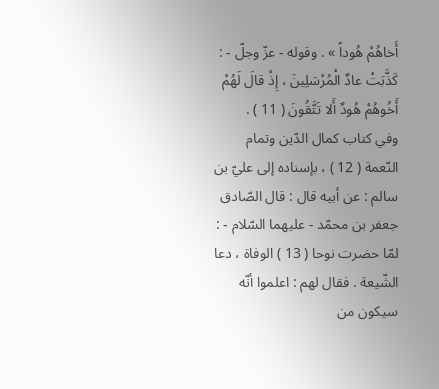أَخاهُمْ هُوداً » . وقوله - عزّ وجلّ - : كَذَّبَتْ عادٌ الْمُرْسَلِينَ ، إِذْ قالَ لَهُمْ أَخُوهُمْ هُودٌ أَلا تَتَّقُونَ ( 11 ) .
وفي كتاب كمال الدّين وتمام النّعمة ( 12 ) ، بإسناده إلى عليّ بن سالم : عن أبيه قال : قال الصّادق جعفر بن محمّد - عليهما السّلام - : لمّا حضرت نوحا ( 13 ) الوفاة ، دعا الشّيعة . فقال لهم : اعلموا أنّه سيكون من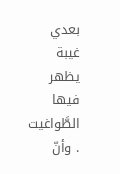بعدي غيبة يظهر فيها الطَّواغيت . وأنّ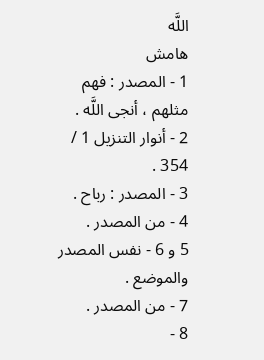اللَّه
هامش
1 - المصدر : فهم مثلهم ، أنجى اللَّه .
2 - أنوار التنزيل 1 / 354 .
3 - المصدر : رباح .
4 - من المصدر .
5 و 6 - نفس المصدر والموضع .
7 - من المصدر .
8 -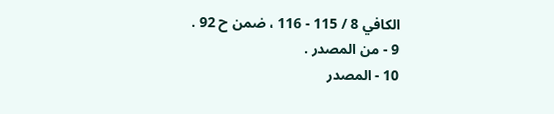الكافي 8 / 115 - 116 ، ضمن ح 92 .
9 - من المصدر .
10 - المصدر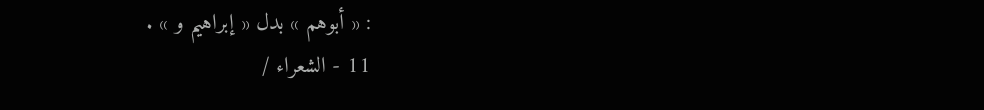: « أبوهم » بدل « إبراهيم و » .
11 - الشعراء /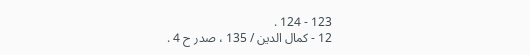123 - 124 .
12 - كمال الدين / 135 ، صدر ح 4 .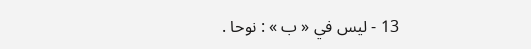13 - ليس في « ب » : نوحا .